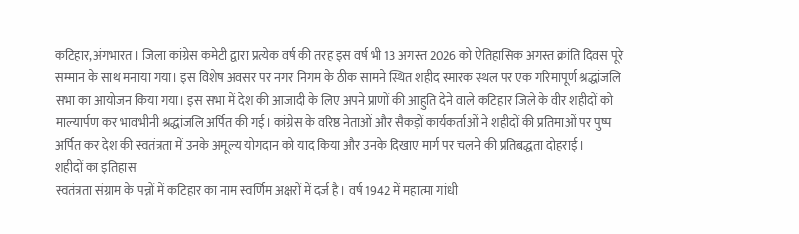कटिहार,अंगभारत। जिला कांग्रेस कमेटी द्वारा प्रत्येक वर्ष की तरह इस वर्ष भी 13 अगस्त 2026 को ऐतिहासिक अगस्त क्रांति दिवस पूरे सम्मान के साथ मनाया गया। इस विशेष अवसर पर नगर निगम के ठीक सामने स्थित शहीद स्मारक स्थल पर एक गरिमापूर्ण श्रद्धांजलि सभा का आयोजन किया गया। इस सभा में देश की आजादी के लिए अपने प्राणों की आहुति देने वाले कटिहार जिले के वीर शहीदों को माल्यार्पण कर भावभीनी श्रद्धांजलि अर्पित की गई। कांग्रेस के वरिष्ठ नेताओं और सैकड़ों कार्यकर्ताओं ने शहीदों की प्रतिमाओं पर पुष्प अर्पित कर देश की स्वतंत्रता में उनके अमूल्य योगदान को याद किया और उनके दिखाए मार्ग पर चलने की प्रतिबद्धता दोहराई।
शहीदों का इतिहास
स्वतंत्रता संग्राम के पन्नों में कटिहार का नाम स्वर्णिम अक्षरों में दर्ज है। वर्ष 1942 में महात्मा गांधी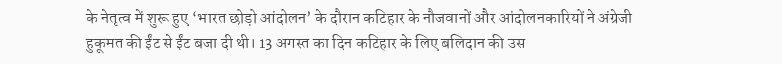के नेतृत्व में शुरू हुए ‘भारत छोड़ो आंदोलन’ के दौरान कटिहार के नौजवानों और आंदोलनकारियों ने अंग्रेजी हुकूमत की ईंट से ईंट बजा दी थी। 13 अगस्त का दिन कटिहार के लिए बलिदान की उस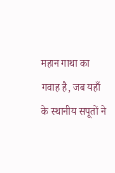महान गाथा का गवाह है, जब यहाँ के स्थानीय सपूतों ने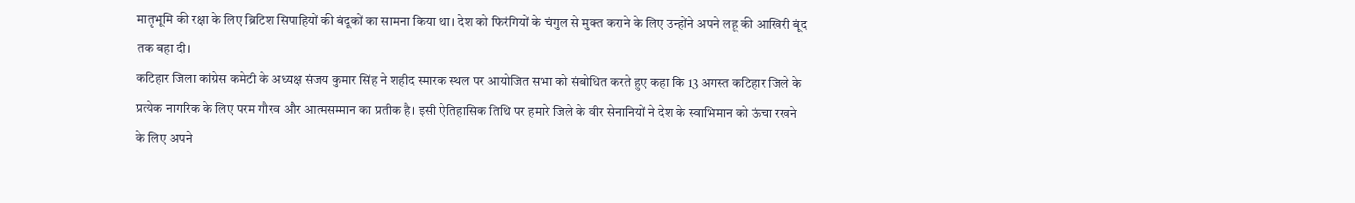मातृभूमि की रक्षा के लिए ब्रिटिश सिपाहियों की बंदूकों का सामना किया था। देश को फिरंगियों के चंगुल से मुक्त कराने के लिए उन्होंने अपने लहू की आखिरी बूंद तक बहा दी।
कटिहार जिला कांग्रेस कमेटी के अध्यक्ष संजय कुमार सिंह ने शहीद स्मारक स्थल पर आयोजित सभा को संबोधित करते हुए कहा कि 13 अगस्त कटिहार जिले के प्रत्येक नागरिक के लिए परम गौरव और आत्मसम्मान का प्रतीक है। इसी ऐतिहासिक तिथि पर हमारे जिले के वीर सेनानियों ने देश के स्वाभिमान को ऊंचा रखने के लिए अपने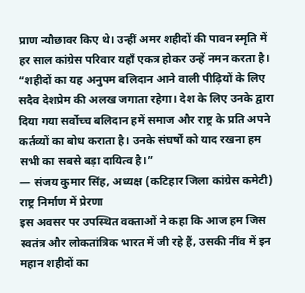प्राण न्यौछावर किए थे। उन्हीं अमर शहीदों की पावन स्मृति में हर साल कांग्रेस परिवार यहाँ एकत्र होकर उन्हें नमन करता है।
“शहीदों का यह अनुपम बलिदान आने वाली पीढ़ियों के लिए सदैव देशप्रेम की अलख जगाता रहेगा। देश के लिए उनके द्वारा दिया गया सर्वोच्च बलिदान हमें समाज और राष्ट्र के प्रति अपने कर्तव्यों का बोध कराता है। उनके संघर्षों को याद रखना हम सभी का सबसे बड़ा दायित्व है।”
— संजय कुमार सिंह, अध्यक्ष (कटिहार जिला कांग्रेस कमेटी)
राष्ट्र निर्माण में प्रेरणा
इस अवसर पर उपस्थित वक्ताओं ने कहा कि आज हम जिस स्वतंत्र और लोकतांत्रिक भारत में जी रहे हैं, उसकी नींव में इन महान शहीदों का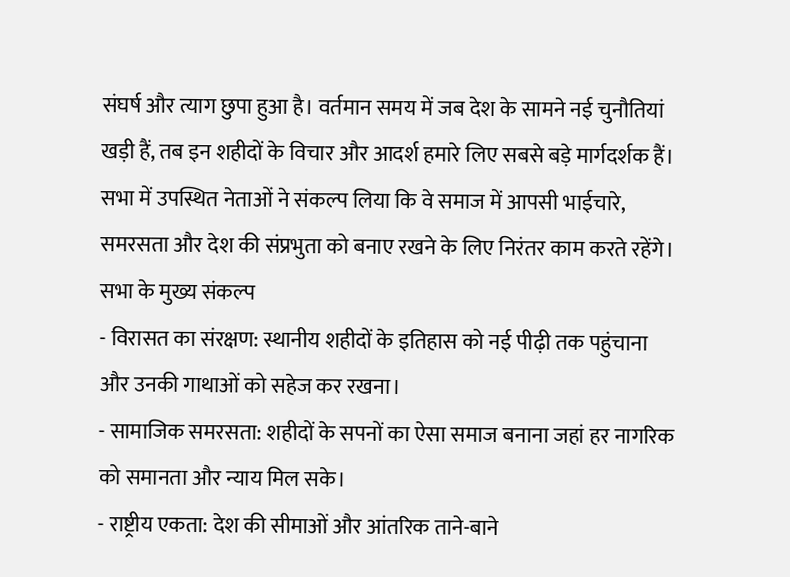संघर्ष और त्याग छुपा हुआ है। वर्तमान समय में जब देश के सामने नई चुनौतियां खड़ी हैं, तब इन शहीदों के विचार और आदर्श हमारे लिए सबसे बड़े मार्गदर्शक हैं। सभा में उपस्थित नेताओं ने संकल्प लिया कि वे समाज में आपसी भाईचारे, समरसता और देश की संप्रभुता को बनाए रखने के लिए निरंतर काम करते रहेंगे।
सभा के मुख्य संकल्प
- विरासत का संरक्षण: स्थानीय शहीदों के इतिहास को नई पीढ़ी तक पहुंचाना और उनकी गाथाओं को सहेज कर रखना।
- सामाजिक समरसता: शहीदों के सपनों का ऐसा समाज बनाना जहां हर नागरिक को समानता और न्याय मिल सके।
- राष्ट्रीय एकता: देश की सीमाओं और आंतरिक ताने-बाने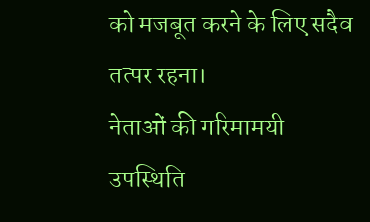को मजबूत करने के लिए सदैव तत्पर रहना।
नेताओं की गरिमामयी उपस्थिति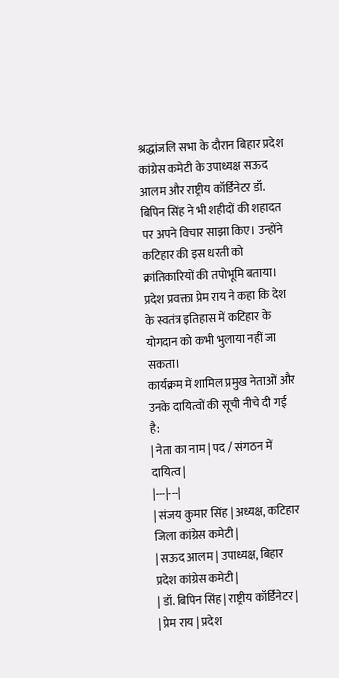श्रद्धांजलि सभा के दौरान बिहार प्रदेश कांग्रेस कमेटी के उपाध्यक्ष सऊद आलम और राष्ट्रीय कॉर्डिनेटर डॉ. बिपिन सिंह ने भी शहीदों की शहादत पर अपने विचार साझा किए। उन्होंने कटिहार की इस धरती को क्रांतिकारियों की तपोभूमि बताया। प्रदेश प्रवक्ता प्रेम राय ने कहा कि देश के स्वतंत्र इतिहास में कटिहार के योगदान को कभी भुलाया नहीं जा सकता।
कार्यक्रम में शामिल प्रमुख नेताओं और उनके दायित्वों की सूची नीचे दी गई है:
| नेता का नाम | पद / संगठन में दायित्व |
|---|---|
| संजय कुमार सिंह | अध्यक्ष, कटिहार जिला कांग्रेस कमेटी |
| सऊद आलम | उपाध्यक्ष, बिहार प्रदेश कांग्रेस कमेटी |
| डॉ. बिपिन सिंह | राष्ट्रीय कॉर्डिनेटर |
| प्रेम राय | प्रदेश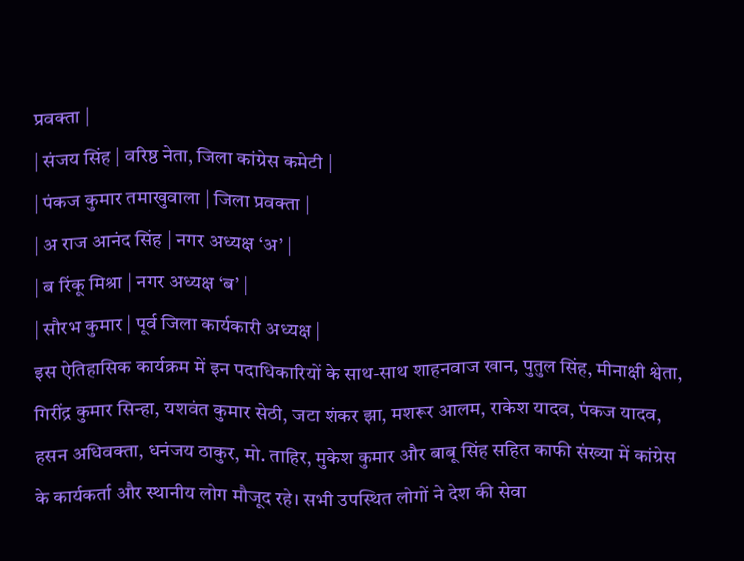प्रवक्ता |
| संजय सिंह | वरिष्ठ नेता, जिला कांग्रेस कमेटी |
| पंकज कुमार तमाखुवाला | जिला प्रवक्ता |
| अ राज आनंद सिंह | नगर अध्यक्ष ‘अ’ |
| ब रिंकू मिश्रा | नगर अध्यक्ष ‘ब’ |
| सौरभ कुमार | पूर्व जिला कार्यकारी अध्यक्ष |
इस ऐतिहासिक कार्यक्रम में इन पदाधिकारियों के साथ-साथ शाहनवाज खान, पुतुल सिंह, मीनाक्षी श्वेता, गिरींद्र कुमार सिन्हा, यशवंत कुमार सेठी, जटा शंकर झा, मशरूर आलम, राकेश यादव, पंकज यादव, हसन अधिवक्ता, धनंजय ठाकुर, मो. ताहिर, मुकेश कुमार और बाबू सिंह सहित काफी संख्या में कांग्रेस के कार्यकर्ता और स्थानीय लोग मौजूद रहे। सभी उपस्थित लोगों ने देश की सेवा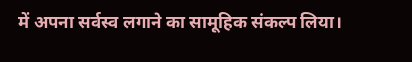में अपना सर्वस्व लगाने का सामूहिक संकल्प लिया।